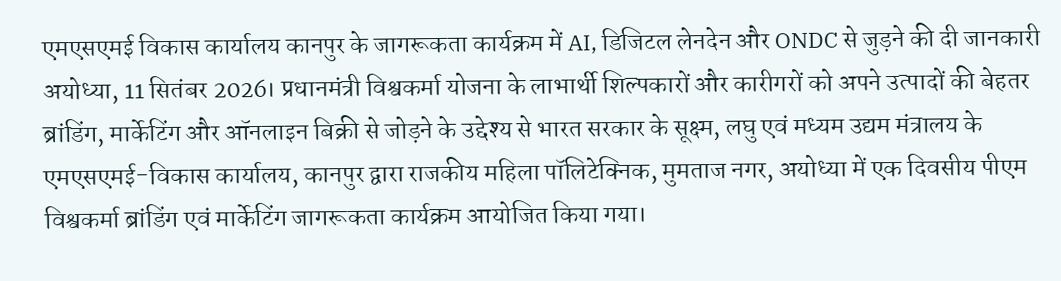एमएसएमई विकास कार्यालय कानपुर के जागरूकता कार्यक्रम में AI, डिजिटल लेनदेन और ONDC से जुड़ने की दी जानकारी
अयोध्या, 11 सितंबर 2026। प्रधानमंत्री विश्वकर्मा योजना के लाभार्थी शिल्पकारों और कारीगरों को अपने उत्पादों की बेहतर ब्रांडिंग, मार्केटिंग और ऑनलाइन बिक्री से जोड़ने के उद्देश्य से भारत सरकार के सूक्ष्म, लघु एवं मध्यम उद्यम मंत्रालय के एमएसएमई-विकास कार्यालय, कानपुर द्वारा राजकीय महिला पॉलिटेक्निक, मुमताज नगर, अयोध्या में एक दिवसीय पीएम विश्वकर्मा ब्रांडिंग एवं मार्केटिंग जागरूकता कार्यक्रम आयोजित किया गया।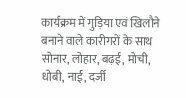कार्यक्रम में गुड़िया एवं खिलौने बनाने वाले कारीगरों के साथ सोनार, लोहार, बढ़ई, मोची, धोबी, नाई, दर्जी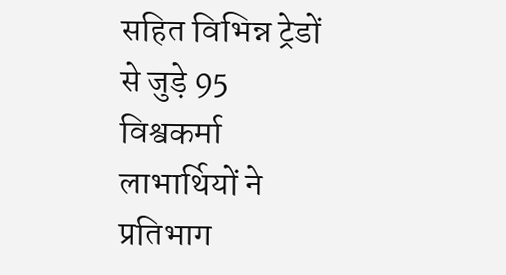सहित विभिन्न ट्रेडों से जुड़े 95 विश्वकर्मा लाभार्थियों ने प्रतिभाग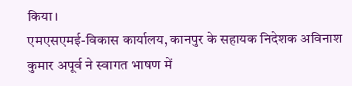किया।
एमएसएमई-विकास कार्यालय, कानपुर के सहायक निदेशक अविनाश कुमार अपूर्व ने स्वागत भाषण में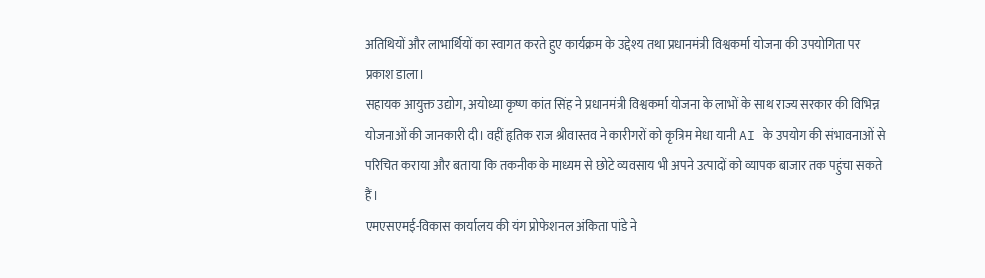अतिथियों और लाभार्थियों का स्वागत करते हुए कार्यक्रम के उद्देश्य तथा प्रधानमंत्री विश्वकर्मा योजना की उपयोगिता पर प्रकाश डाला।
सहायक आयुक्त उद्योग, अयोध्या कृष्ण कांत सिंह ने प्रधानमंत्री विश्वकर्मा योजना के लाभों के साथ राज्य सरकार की विभिन्न योजनाओं की जानकारी दी। वहीं हृतिक राज श्रीवास्तव ने कारीगरों को कृत्रिम मेधा यानी AI के उपयोग की संभावनाओं से परिचित कराया और बताया कि तकनीक के माध्यम से छोटे व्यवसाय भी अपने उत्पादों को व्यापक बाजार तक पहुंचा सकते हैं।
एमएसएमई-विकास कार्यालय की यंग प्रोफेशनल अंकिता पांडे ने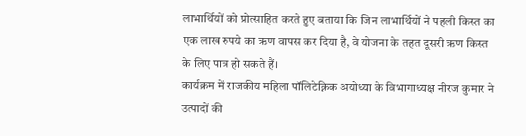लाभार्थियों को प्रोत्साहित करते हुए बताया कि जिन लाभार्थियों ने पहली किस्त का एक लाख रुपये का ऋण वापस कर दिया है, वे योजना के तहत दूसरी ऋण किस्त के लिए पात्र हो सकते हैं।
कार्यक्रम में राजकीय महिला पॉलिटेक्निक अयोध्या के विभागाध्यक्ष नीरज कुमार ने उत्पादों की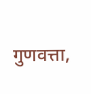गुणवत्ता,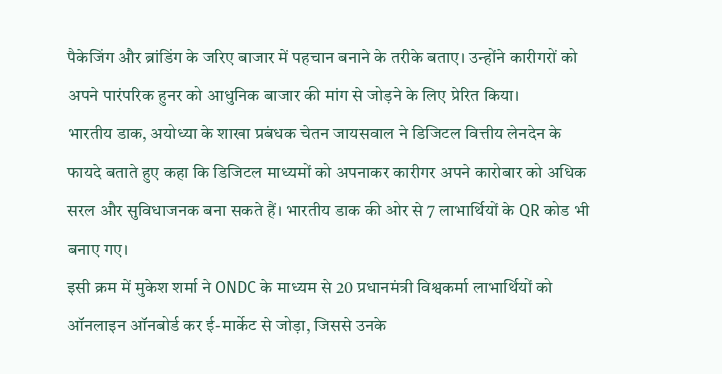पैकेजिंग और ब्रांडिंग के जरिए बाजार में पहचान बनाने के तरीके बताए। उन्होंने कारीगरों को अपने पारंपरिक हुनर को आधुनिक बाजार की मांग से जोड़ने के लिए प्रेरित किया।
भारतीय डाक, अयोध्या के शाखा प्रबंधक चेतन जायसवाल ने डिजिटल वित्तीय लेनदेन के फायदे बताते हुए कहा कि डिजिटल माध्यमों को अपनाकर कारीगर अपने कारोबार को अधिक सरल और सुविधाजनक बना सकते हैं। भारतीय डाक की ओर से 7 लाभार्थियों के QR कोड भी बनाए गए।
इसी क्रम में मुकेश शर्मा ने ONDC के माध्यम से 20 प्रधानमंत्री विश्वकर्मा लाभार्थियों को ऑनलाइन ऑनबोर्ड कर ई-मार्केट से जोड़ा, जिससे उनके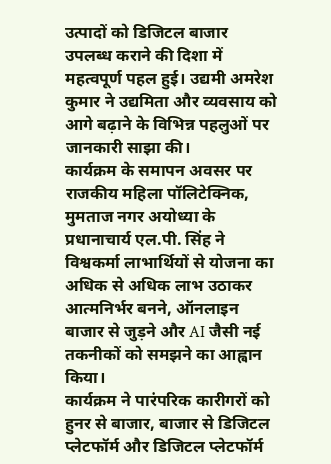उत्पादों को डिजिटल बाजार उपलब्ध कराने की दिशा में महत्वपूर्ण पहल हुई। उद्यमी अमरेश कुमार ने उद्यमिता और व्यवसाय को आगे बढ़ाने के विभिन्न पहलुओं पर जानकारी साझा की।
कार्यक्रम के समापन अवसर पर राजकीय महिला पॉलिटेक्निक, मुमताज नगर अयोध्या के प्रधानाचार्य एल.पी. सिंह ने विश्वकर्मा लाभार्थियों से योजना का अधिक से अधिक लाभ उठाकर आत्मनिर्भर बनने, ऑनलाइन बाजार से जुड़ने और AI जैसी नई तकनीकों को समझने का आह्वान किया।
कार्यक्रम ने पारंपरिक कारीगरों को हुनर से बाजार, बाजार से डिजिटल प्लेटफॉर्म और डिजिटल प्लेटफॉर्म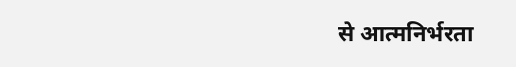से आत्मनिर्भरता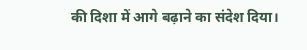की दिशा में आगे बढ़ाने का संदेश दिया।